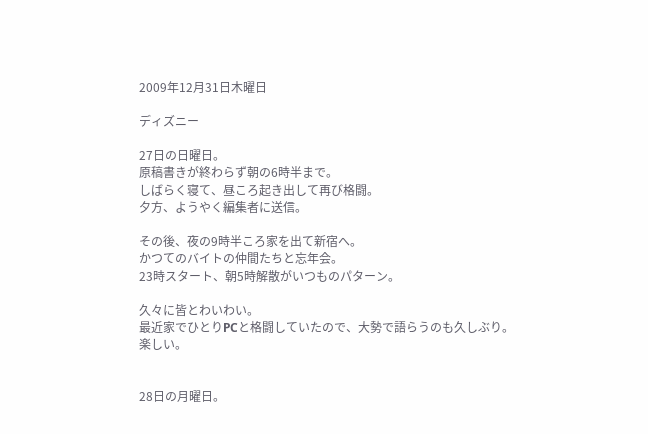2009年12月31日木曜日

ディズニー

27日の日曜日。
原稿書きが終わらず朝の6時半まで。
しばらく寝て、昼ころ起き出して再び格闘。
夕方、ようやく編集者に送信。

その後、夜の9時半ころ家を出て新宿へ。
かつてのバイトの仲間たちと忘年会。
23時スタート、朝5時解散がいつものパターン。

久々に皆とわいわい。
最近家でひとりPCと格闘していたので、大勢で語らうのも久しぶり。
楽しい。


28日の月曜日。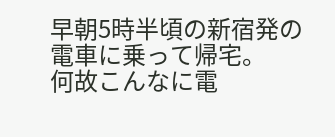早朝5時半頃の新宿発の電車に乗って帰宅。
何故こんなに電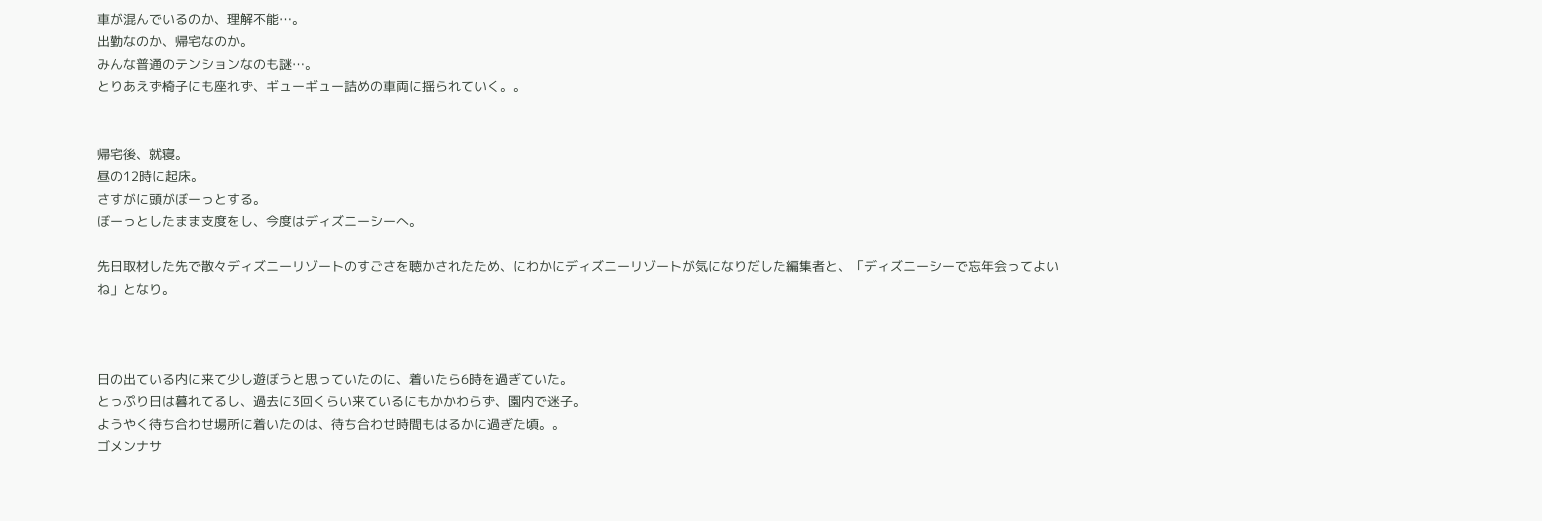車が混んでいるのか、理解不能…。
出勤なのか、帰宅なのか。
みんな普通のテンションなのも謎…。
とりあえず椅子にも座れず、ギューギュー詰めの車両に揺られていく。。


帰宅後、就寝。
昼の12時に起床。
さすがに頭がぼーっとする。
ぼーっとしたまま支度をし、今度はディズニーシーへ。

先日取材した先で散々ディズニーリゾートのすごさを聴かされたため、にわかにディズニーリゾートが気になりだした編集者と、「ディズニーシーで忘年会ってよいね」となり。



日の出ている内に来て少し遊ぼうと思っていたのに、着いたら6時を過ぎていた。
とっぷり日は暮れてるし、過去に3回くらい来ているにもかかわらず、園内で迷子。
ようやく待ち合わせ場所に着いたのは、待ち合わせ時間もはるかに過ぎた頃。。
ゴメンナサ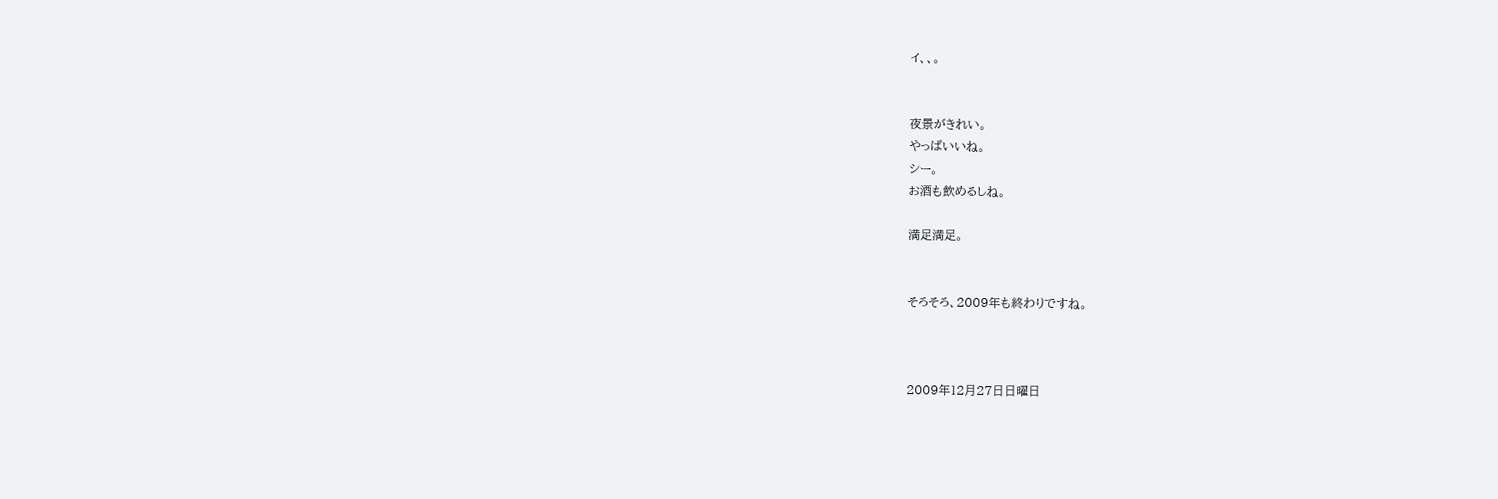イ、、。


夜景がきれい。
やっぱいいね。
シー。
お酒も飲めるしね。

満足満足。


そろそろ、2009年も終わりですね。



2009年12月27日日曜日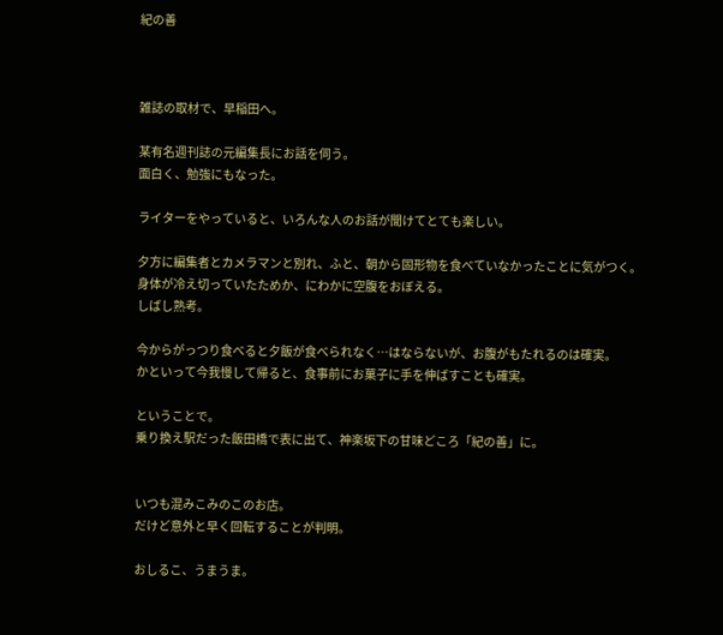紀の善



雑誌の取材で、早稲田へ。

某有名週刊誌の元編集長にお話を伺う。
面白く、勉強にもなった。

ライターをやっていると、いろんな人のお話が聞けてとても楽しい。

夕方に編集者とカメラマンと別れ、ふと、朝から固形物を食べていなかったことに気がつく。
身体が冷え切っていたためか、にわかに空腹をおぼえる。
しばし熟考。

今からがっつり食べると夕飯が食べられなく…はならないが、お腹がもたれるのは確実。
かといって今我慢して帰ると、食事前にお菓子に手を伸ばすことも確実。

ということで。
乗り換え駅だった飯田橋で表に出て、神楽坂下の甘味どころ「紀の善」に。


いつも混みこみのこのお店。
だけど意外と早く回転することが判明。

おしるこ、うまうま。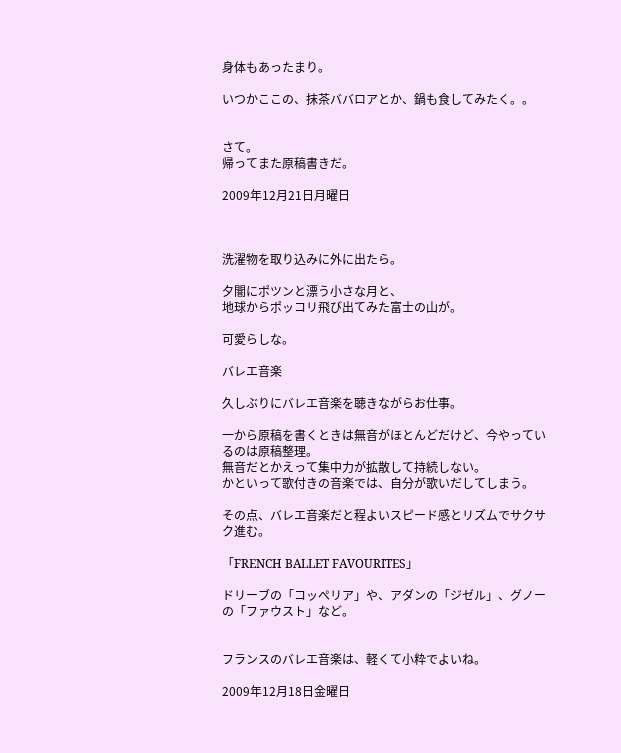身体もあったまり。

いつかここの、抹茶ババロアとか、鍋も食してみたく。。


さて。
帰ってまた原稿書きだ。

2009年12月21日月曜日



洗濯物を取り込みに外に出たら。

夕闇にポツンと漂う小さな月と、
地球からポッコリ飛び出てみた富士の山が。

可愛らしな。

バレエ音楽

久しぶりにバレエ音楽を聴きながらお仕事。

一から原稿を書くときは無音がほとんどだけど、今やっているのは原稿整理。
無音だとかえって集中力が拡散して持続しない。
かといって歌付きの音楽では、自分が歌いだしてしまう。

その点、バレエ音楽だと程よいスピード感とリズムでサクサク進む。

「FRENCH BALLET FAVOURITES」

ドリーブの「コッぺリア」や、アダンの「ジゼル」、グノーの「ファウスト」など。


フランスのバレエ音楽は、軽くて小粋でよいね。

2009年12月18日金曜日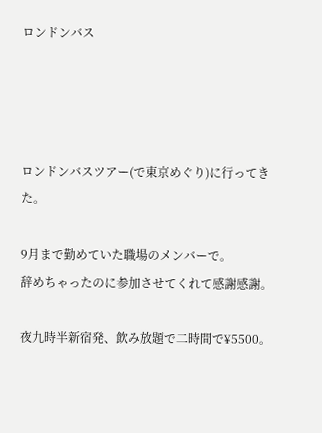ロンドンバス




ロンドンバスツアー(で東京めぐり)に行ってきた。

9月まで勤めていた職場のメンバーで。
辞めちゃったのに参加させてくれて感謝感謝。

夜九時半新宿発、飲み放題で二時間で¥5500。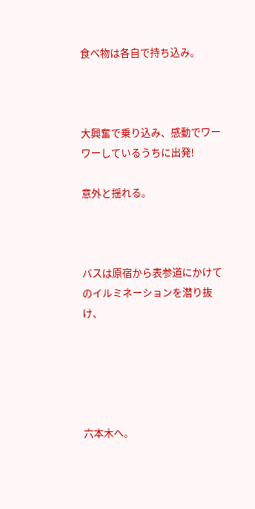食べ物は各自で持ち込み。



大興奮で乗り込み、感動でワーワーしているうちに出発!

意外と揺れる。



バスは原宿から表参道にかけてのイルミネーションを潜り抜け、





六本木へ。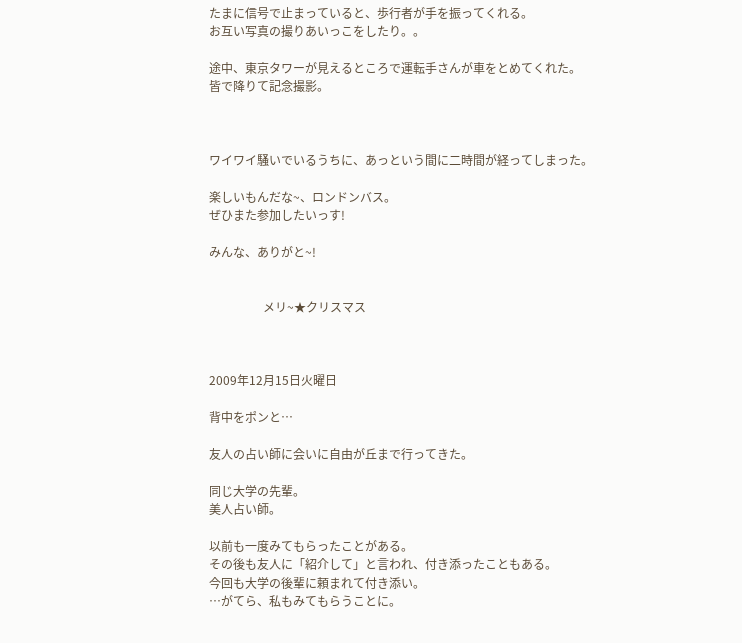たまに信号で止まっていると、歩行者が手を振ってくれる。
お互い写真の撮りあいっこをしたり。。

途中、東京タワーが見えるところで運転手さんが車をとめてくれた。
皆で降りて記念撮影。



ワイワイ騒いでいるうちに、あっという間に二時間が経ってしまった。

楽しいもんだな~、ロンドンバス。
ぜひまた参加したいっす!

みんな、ありがと~!


                  メリ~★クリスマス



2009年12月15日火曜日

背中をポンと…

友人の占い師に会いに自由が丘まで行ってきた。

同じ大学の先輩。
美人占い師。

以前も一度みてもらったことがある。
その後も友人に「紹介して」と言われ、付き添ったこともある。
今回も大学の後輩に頼まれて付き添い。
…がてら、私もみてもらうことに。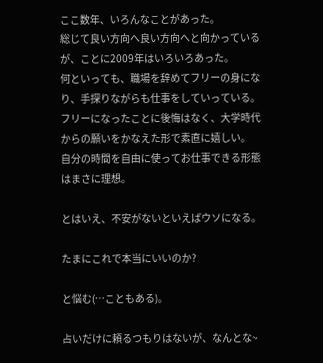ここ数年、いろんなことがあった。
総じて良い方向へ良い方向へと向かっているが、ことに2009年はいろいろあった。
何といっても、職場を辞めてフリーの身になり、手探りながらも仕事をしていっている。
フリーになったことに後悔はなく、大学時代からの願いをかなえた形で素直に嬉しい。
自分の時間を自由に使ってお仕事できる形態はまさに理想。

とはいえ、不安がないといえばウソになる。

たまにこれで本当にいいのか?

と悩む(…こともある)。

占いだけに頼るつもりはないが、なんとな~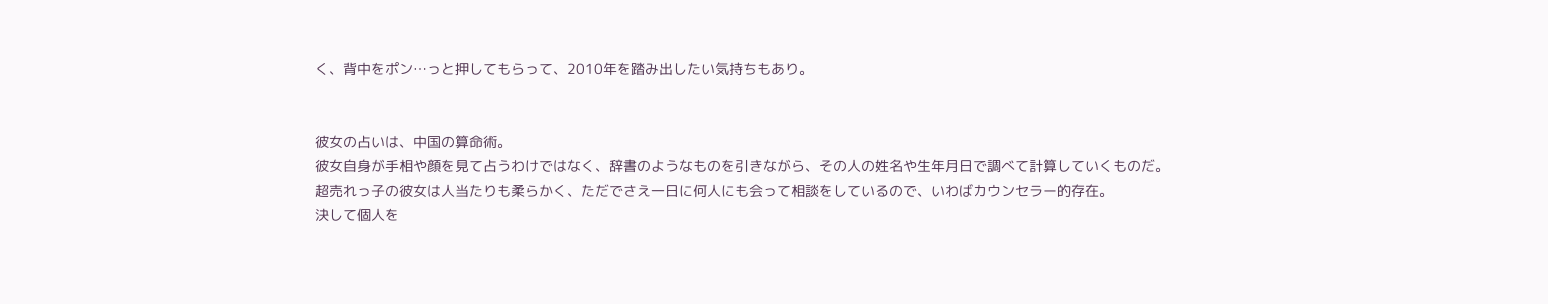く、背中をポン…っと押してもらって、2010年を踏み出したい気持ちもあり。


彼女の占いは、中国の算命術。
彼女自身が手相や顔を見て占うわけではなく、辞書のようなものを引きながら、その人の姓名や生年月日で調べて計算していくものだ。
超売れっ子の彼女は人当たりも柔らかく、ただでさえ一日に何人にも会って相談をしているので、いわばカウンセラー的存在。
決して個人を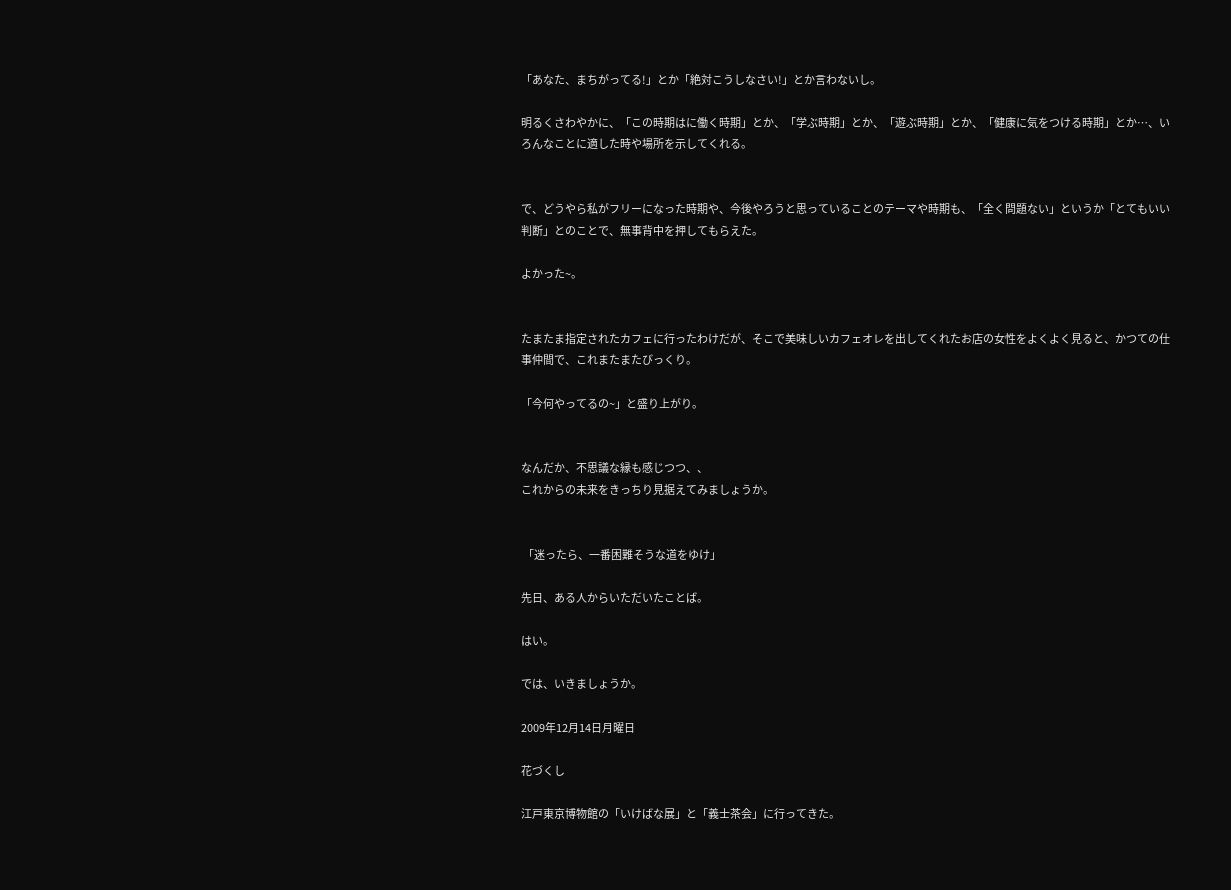「あなた、まちがってる!」とか「絶対こうしなさい!」とか言わないし。

明るくさわやかに、「この時期はに働く時期」とか、「学ぶ時期」とか、「遊ぶ時期」とか、「健康に気をつける時期」とか…、いろんなことに適した時や場所を示してくれる。


で、どうやら私がフリーになった時期や、今後やろうと思っていることのテーマや時期も、「全く問題ない」というか「とてもいい判断」とのことで、無事背中を押してもらえた。

よかった~。


たまたま指定されたカフェに行ったわけだが、そこで美味しいカフェオレを出してくれたお店の女性をよくよく見ると、かつての仕事仲間で、これまたまたびっくり。

「今何やってるの~」と盛り上がり。


なんだか、不思議な縁も感じつつ、、
これからの未来をきっちり見据えてみましょうか。


 「迷ったら、一番困難そうな道をゆけ」

先日、ある人からいただいたことば。

はい。

では、いきましょうか。

2009年12月14日月曜日

花づくし

江戸東京博物館の「いけばな展」と「義士茶会」に行ってきた。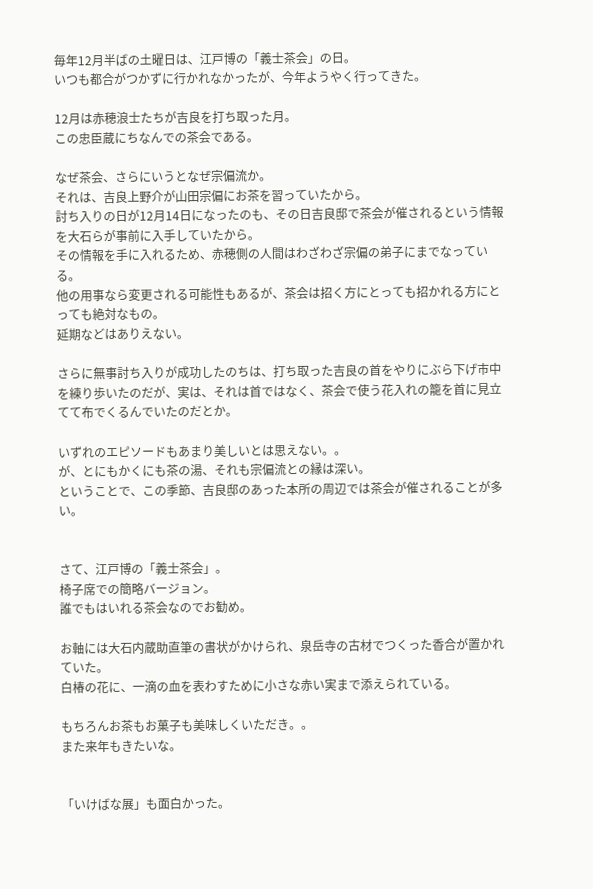毎年12月半ばの土曜日は、江戸博の「義士茶会」の日。
いつも都合がつかずに行かれなかったが、今年ようやく行ってきた。

12月は赤穂浪士たちが吉良を打ち取った月。
この忠臣蔵にちなんでの茶会である。

なぜ茶会、さらにいうとなぜ宗偏流か。
それは、吉良上野介が山田宗偏にお茶を習っていたから。
討ち入りの日が12月14日になったのも、その日吉良邸で茶会が催されるという情報を大石らが事前に入手していたから。
その情報を手に入れるため、赤穂側の人間はわざわざ宗偏の弟子にまでなっている。
他の用事なら変更される可能性もあるが、茶会は招く方にとっても招かれる方にとっても絶対なもの。
延期などはありえない。

さらに無事討ち入りが成功したのちは、打ち取った吉良の首をやりにぶら下げ市中を練り歩いたのだが、実は、それは首ではなく、茶会で使う花入れの籠を首に見立てて布でくるんでいたのだとか。

いずれのエピソードもあまり美しいとは思えない。。
が、とにもかくにも茶の湯、それも宗偏流との縁は深い。
ということで、この季節、吉良邸のあった本所の周辺では茶会が催されることが多い。


さて、江戸博の「義士茶会」。
椅子席での簡略バージョン。
誰でもはいれる茶会なのでお勧め。

お軸には大石内蔵助直筆の書状がかけられ、泉岳寺の古材でつくった香合が置かれていた。
白椿の花に、一滴の血を表わすために小さな赤い実まで添えられている。

もちろんお茶もお菓子も美味しくいただき。。
また来年もきたいな。


「いけばな展」も面白かった。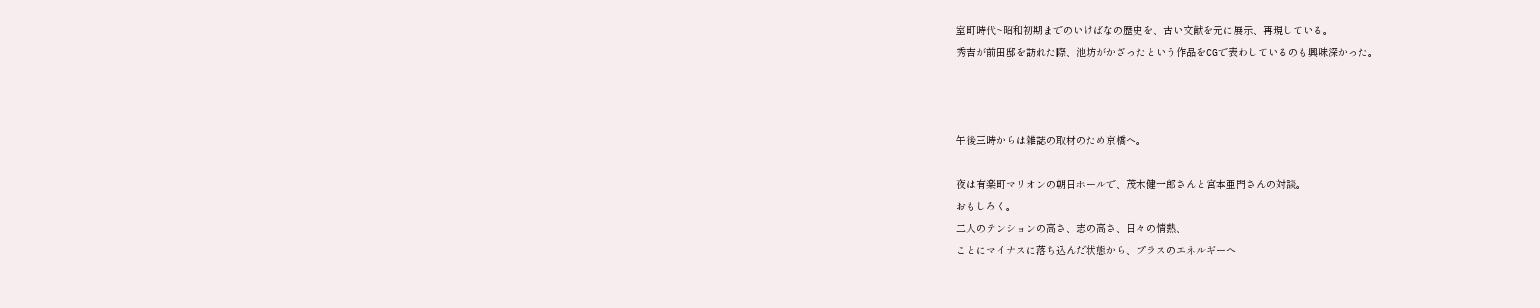室町時代~昭和初期までのいけばなの歴史を、古い文献を元に展示、再現している。
秀吉が前田邸を訪れた際、池坊がかざったという作品をCGで表わしているのも興味深かった。



午後三時からは雑誌の取材のため京橋へ。

夜は有楽町マリオンの朝日ホールで、茂木健一郎さんと宮本亜門さんの対談。
おもしろく。
二人のテンションの高さ、志の高さ、日々の情熱、
ことにマイナスに落ち込んだ状態から、プラスのエネルギーへ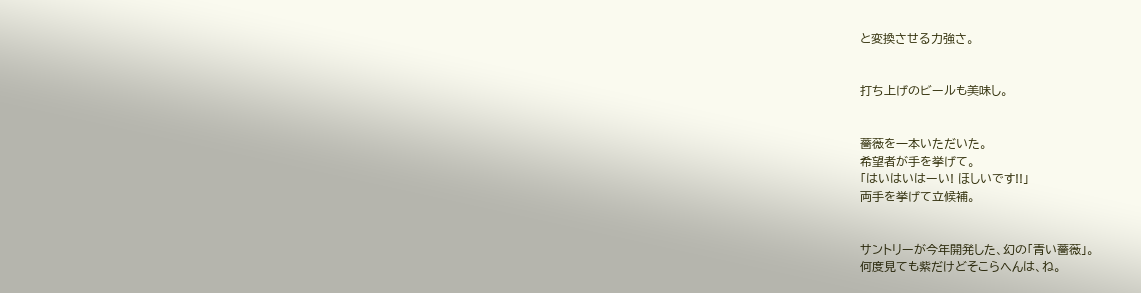と変換させる力強さ。


打ち上げのビールも美味し。


薔薇を一本いただいた。
希望者が手を挙げて。
「はいはいはーい! ほしいです!!」
両手を挙げて立候補。


サントリーが今年開発した、幻の「青い薔薇」。
何度見ても紫だけどそこらへんは、ね。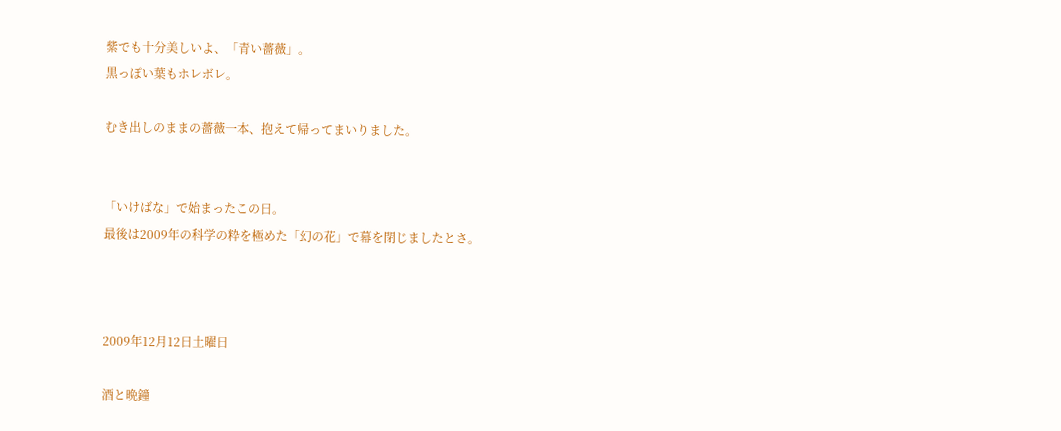紫でも十分美しいよ、「青い薔薇」。
黒っぽい葉もホレボレ。

むき出しのままの薔薇一本、抱えて帰ってまいりました。


「いけばな」で始まったこの日。
最後は2009年の科学の粋を極めた「幻の花」で幕を閉じましたとさ。



2009年12月12日土曜日

酒と晩鐘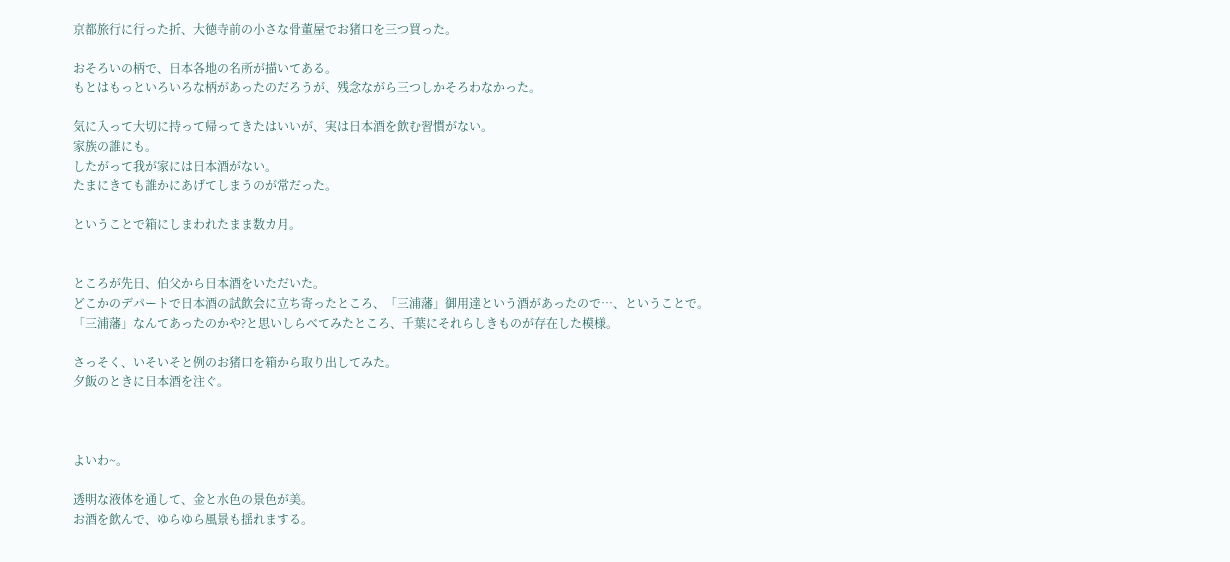京都旅行に行った折、大徳寺前の小さな骨董屋でお猪口を三つ買った。

おそろいの柄で、日本各地の名所が描いてある。
もとはもっといろいろな柄があったのだろうが、残念ながら三つしかそろわなかった。

気に入って大切に持って帰ってきたはいいが、実は日本酒を飲む習慣がない。
家族の誰にも。
したがって我が家には日本酒がない。
たまにきても誰かにあげてしまうのが常だった。

ということで箱にしまわれたまま数カ月。


ところが先日、伯父から日本酒をいただいた。
どこかのデパートで日本酒の試飲会に立ち寄ったところ、「三浦藩」御用達という酒があったので…、ということで。
「三浦藩」なんてあったのかや?と思いしらべてみたところ、千葉にそれらしきものが存在した模様。

さっそく、いそいそと例のお猪口を箱から取り出してみた。
夕飯のときに日本酒を注ぐ。



よいわ~。

透明な液体を通して、金と水色の景色が美。
お酒を飲んで、ゆらゆら風景も揺れまする。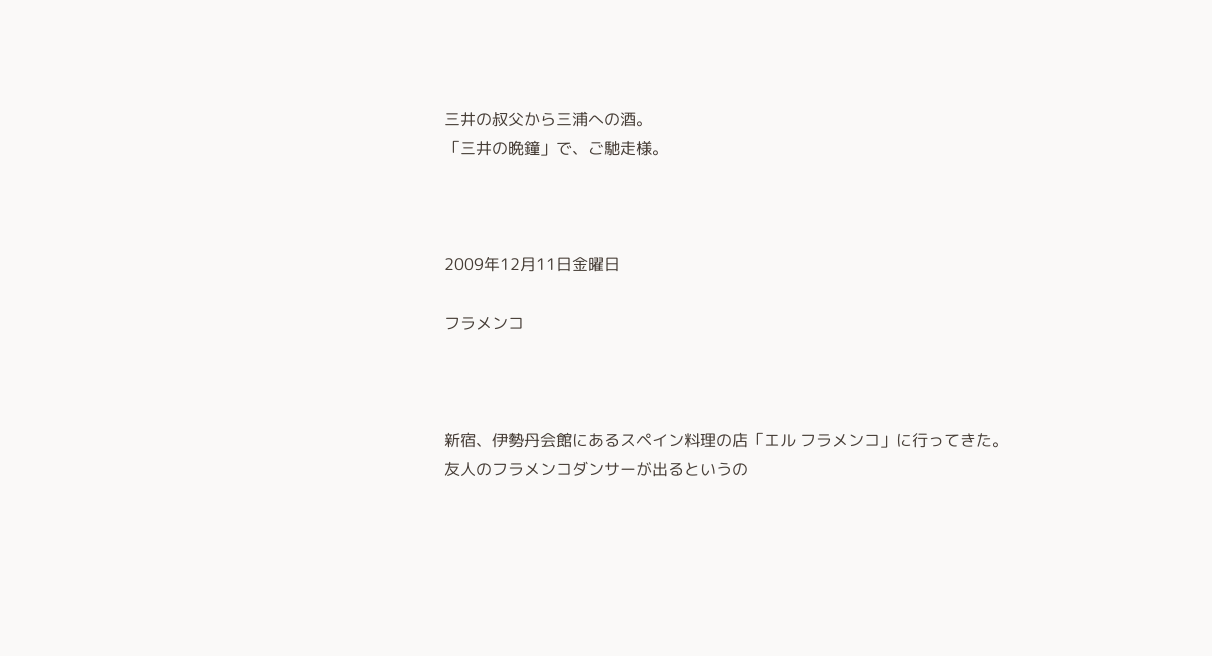三井の叔父から三浦への酒。
「三井の晩鐘」で、ご馳走様。



2009年12月11日金曜日

フラメンコ



新宿、伊勢丹会館にあるスペイン料理の店「エル フラメンコ」に行ってきた。
友人のフラメンコダンサーが出るというの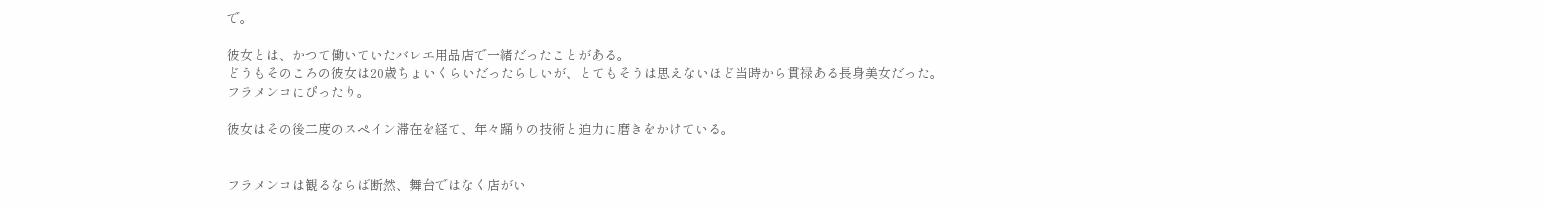で。

彼女とは、かつて働いていたバレエ用品店で一緒だったことがある。
どうもそのころの彼女は20歳ちょいくらいだったらしいが、とてもそうは思えないほど当時から貫禄ある長身美女だった。
フラメンコにぴったり。

彼女はその後二度のスペイン滞在を経て、年々踊りの技術と迫力に磨きをかけている。


フラメンコは観るならば断然、舞台ではなく店がい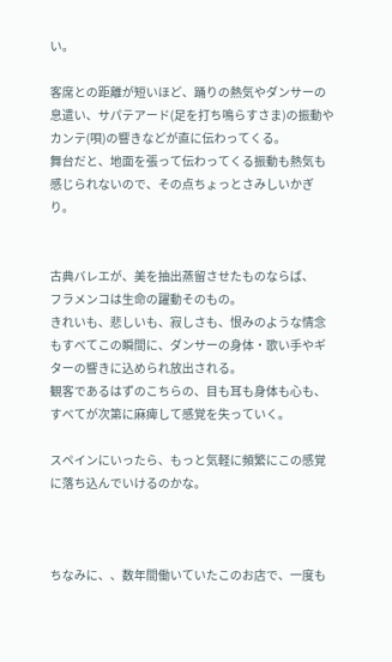い。

客席との距離が短いほど、踊りの熱気やダンサーの息遣い、サパテアード(足を打ち鳴らすさま)の振動やカンテ(唄)の響きなどが直に伝わってくる。
舞台だと、地面を張って伝わってくる振動も熱気も感じられないので、その点ちょっとさみしいかぎり。


古典バレエが、美を抽出蒸留させたものならば、
フラメンコは生命の躍動そのもの。
きれいも、悲しいも、寂しさも、恨みのような情念もすべてこの瞬間に、ダンサーの身体・歌い手やギターの響きに込められ放出される。
観客であるはずのこちらの、目も耳も身体も心も、すべてが次第に麻痺して感覚を失っていく。

スペインにいったら、もっと気軽に頻繁にこの感覚に落ち込んでいけるのかな。



ちなみに、、数年間働いていたこのお店で、一度も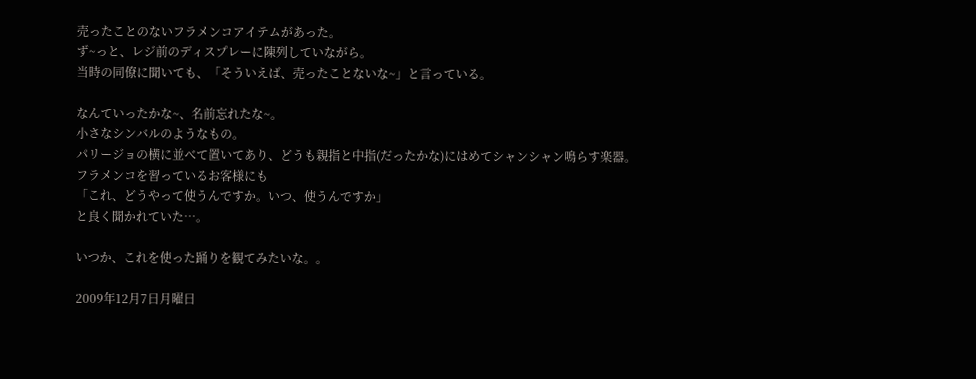売ったことのないフラメンコアイテムがあった。
ず~っと、レジ前のディスプレーに陳列していながら。
当時の同僚に聞いても、「そういえば、売ったことないな~」と言っている。

なんていったかな~、名前忘れたな~。
小さなシンバルのようなもの。
パリージョの横に並べて置いてあり、どうも親指と中指(だったかな)にはめてシャンシャン鳴らす楽器。
フラメンコを習っているお客様にも
「これ、どうやって使うんですか。いつ、使うんですか」
と良く聞かれていた…。

いつか、これを使った踊りを観てみたいな。。

2009年12月7日月曜日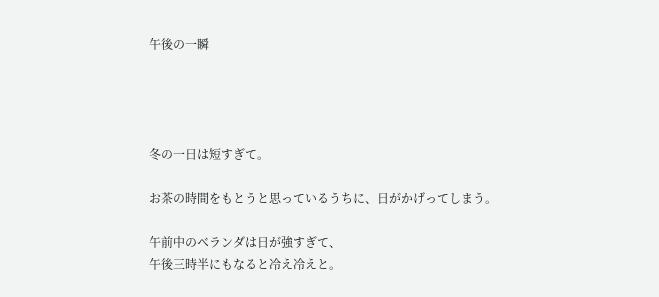午後の一瞬




冬の一日は短すぎて。

お茶の時間をもとうと思っているうちに、日がかげってしまう。

午前中のベランダは日が強すぎて、
午後三時半にもなると冷え冷えと。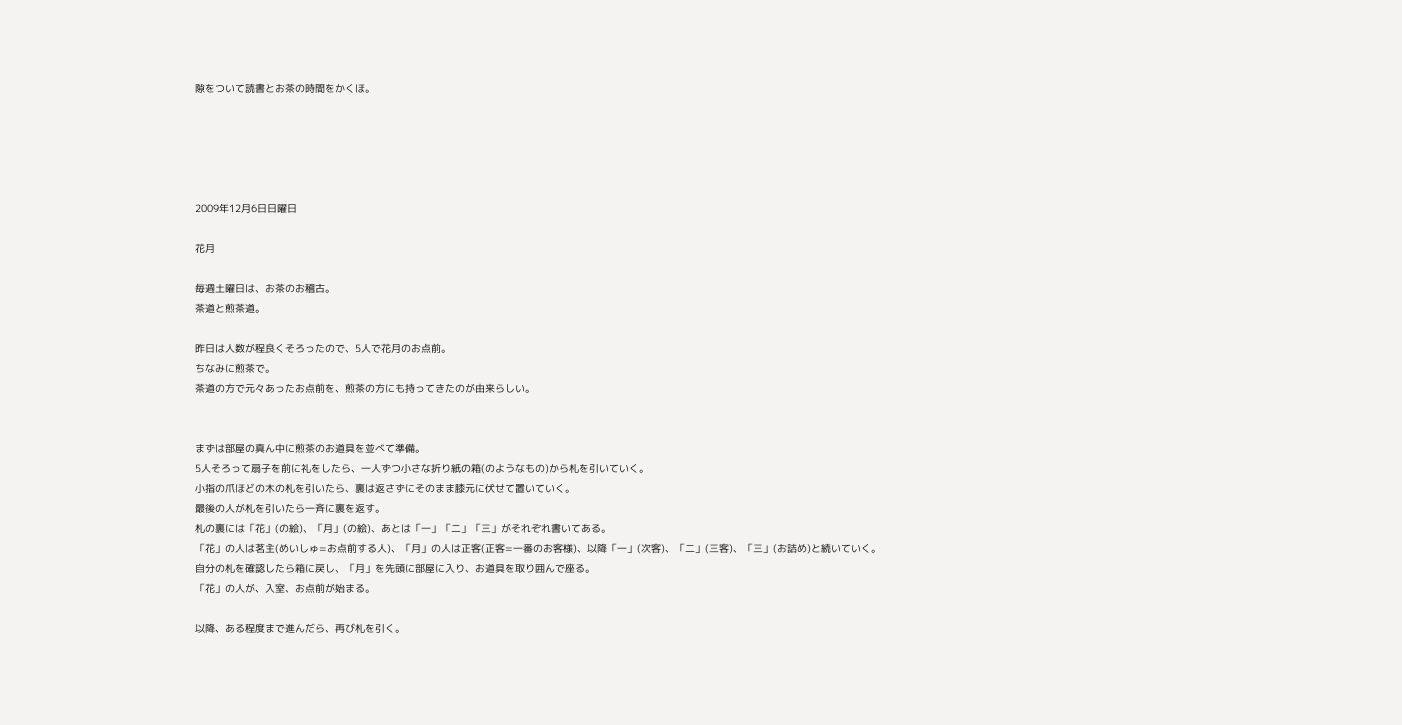隙をついて読書とお茶の時間をかくほ。





2009年12月6日日曜日

花月

毎週土曜日は、お茶のお稽古。
茶道と煎茶道。

昨日は人数が程良くそろったので、5人で花月のお点前。
ちなみに煎茶で。
茶道の方で元々あったお点前を、煎茶の方にも持ってきたのが由来らしい。


まずは部屋の真ん中に煎茶のお道具を並べて準備。
5人そろって扇子を前に礼をしたら、一人ずつ小さな折り紙の箱(のようなもの)から札を引いていく。
小指の爪ほどの木の札を引いたら、裏は返さずにそのまま膝元に伏せて置いていく。
最後の人が札を引いたら一斉に裏を返す。
札の裏には「花」(の絵)、「月」(の絵)、あとは「一」「二」「三」がそれぞれ書いてある。
「花」の人は茗主(めいしゅ=お点前する人)、「月」の人は正客(正客=一番のお客様)、以降「一」(次客)、「二」(三客)、「三」(お詰め)と続いていく。
自分の札を確認したら箱に戻し、「月」を先頭に部屋に入り、お道具を取り囲んで座る。
「花」の人が、入室、お点前が始まる。

以降、ある程度まで進んだら、再び札を引く。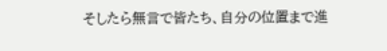そしたら無言で皆たち、自分の位置まで進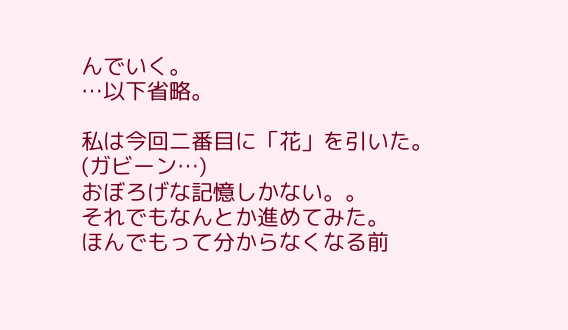んでいく。
…以下省略。

私は今回二番目に「花」を引いた。
(ガビーン…)
おぼろげな記憶しかない。。
それでもなんとか進めてみた。
ほんでもって分からなくなる前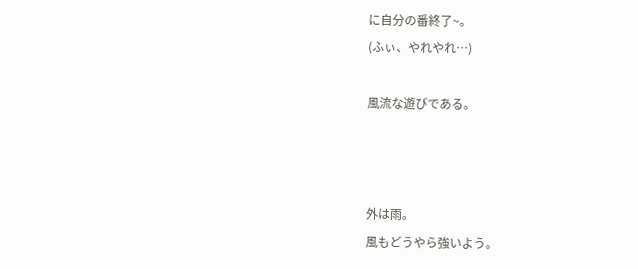に自分の番終了~。
(ふぃ、やれやれ…)

風流な遊びである。



外は雨。
風もどうやら強いよう。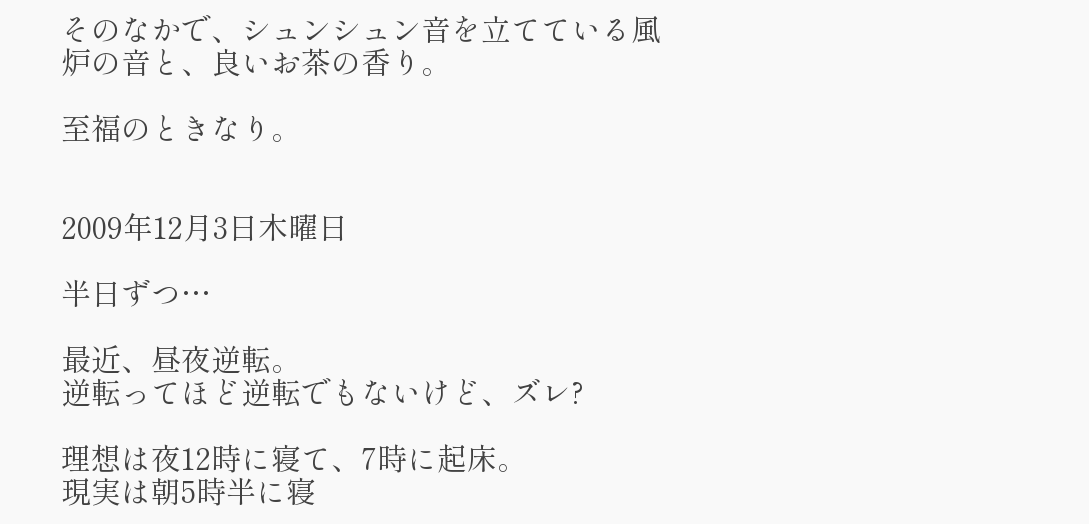そのなかで、シュンシュン音を立てている風炉の音と、良いお茶の香り。

至福のときなり。


2009年12月3日木曜日

半日ずつ…

最近、昼夜逆転。
逆転ってほど逆転でもないけど、ズレ?

理想は夜12時に寝て、7時に起床。
現実は朝5時半に寝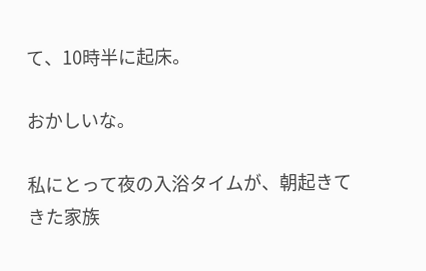て、10時半に起床。

おかしいな。

私にとって夜の入浴タイムが、朝起きてきた家族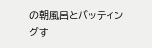の朝風呂とバッティングす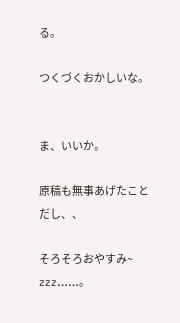る。

つくづくおかしいな。


ま、いいか。

原稿も無事あげたことだし、、

そろそろおやすみ~
zzz……。